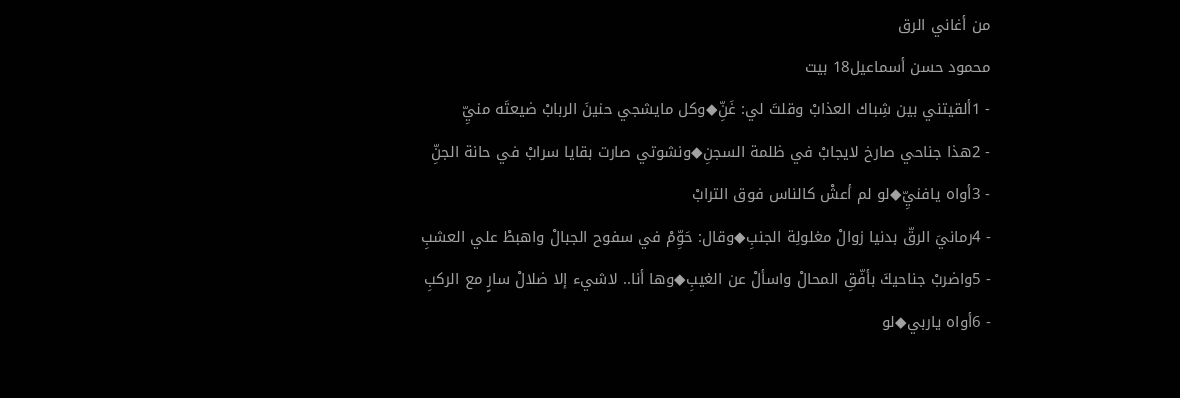من أغاني الرق
محمود حسن أسماعيل18 بيت
- 1ألقيتني بين شِباك العذابْ وقلتَ لي: غَنِّ◆وكل مايشجي حنينَ الربابْ ضيعتَه منيِّ
- 2هذا جناحي صارخ لايجابْ في ظلمة السجنِ◆ونشوتي صارت بقايا سرابْ في حانة الجنِّ
- 3أواه يافنيِّ◆لو لم أعشْ كالناس فوق الترابْ
- 4رمانيَ الرقّ بدنيا زوالْ مغلولِة الجنبِ◆وقال: حَوِّمْ في سفوح الجبالْ واهبطْ علي العشبِ
- 5واضربْ جناحيكَ بأفّقِ المحالْ واسألْ عن الغيبِ◆وها أنا.. لاشيء إلا ضلالْ سارٍ مع الركبِ
- 6أواه ياربي◆لو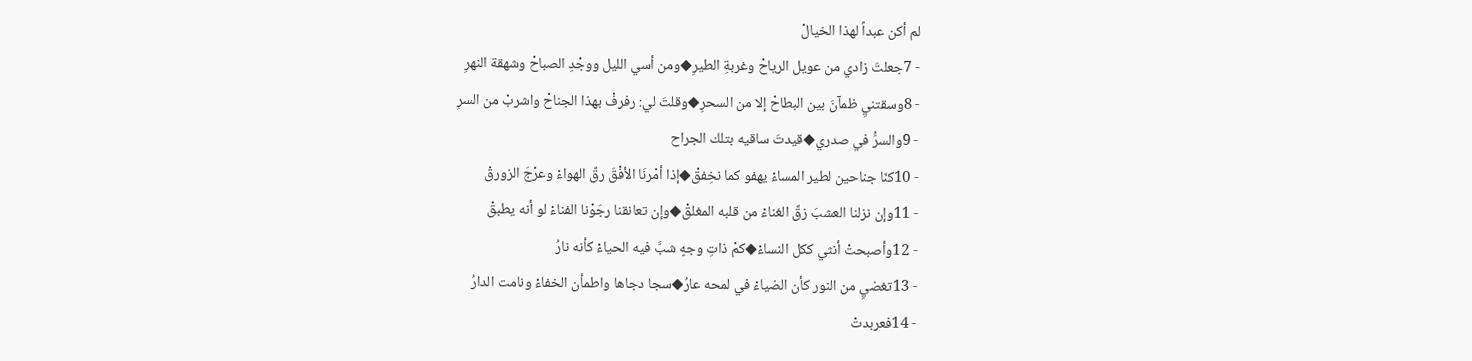لم أكن عبداً لهذا الخيالْ
- 7جعلتَ زادي من عويل الرياحْ وغربةِ الطيرِ◆ومن أسي الليل ووجْدِ الصباحْ وشهقة النهرِ
- 8وسقتنيِ ظمآنَ بين البطاحْ إلا من السحرِ◆وقلتَ لي: رفرفْ بهذا الجناحْ واشربْ من السرِ
- 9والسرُّ في صدري◆قيدتَ ساقيه بتلك الجراح
- 10كنّا جناحين لطير المساءْ يهفو كما نخِفقْ◆إذا أمْرنَا الأفْقَ رقَّ الهواءْ وعرْجَ الزورقْ
- 11وإن نزلنا العشبَ زقَّ الغناءْ من قلبه المغلقْ◆وإن تعانقنا رجَوْنا الفناءْ لو أنه يطبقْ
- 12وأصبحتْ أنثي ككل النساءْ◆كمْ ذاتِ وجهٍ شبَّ فيه الحياءْ كأنه نارُ
- 13تغضيِ من النور كأن الضياءْ في لمحه عارُ◆سجا دجاها واطمأن الخفاءْ ونامت الدارُ
- 14فعربدتْ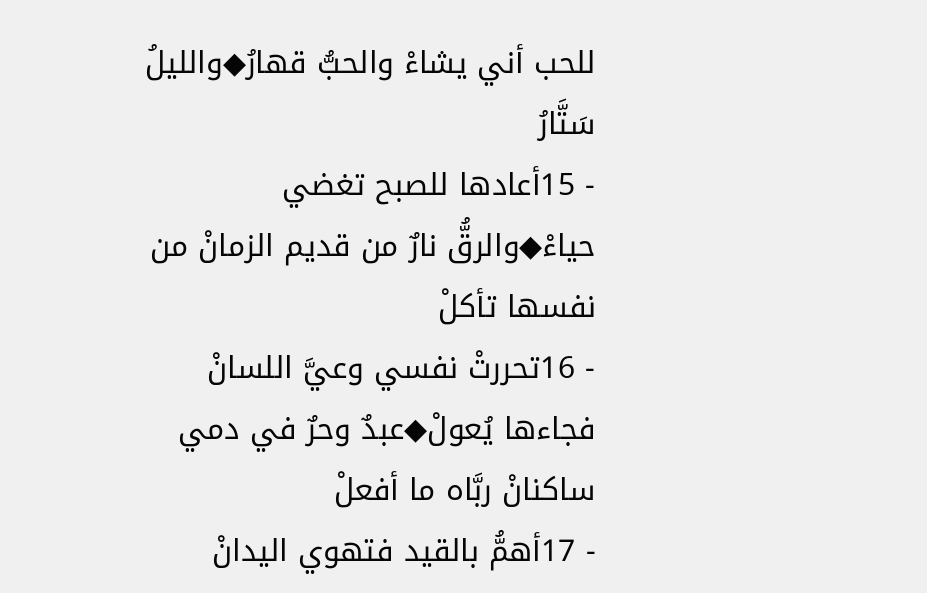للحب أني يشاءْ والحبُّ قهارُ◆والليلُ سَتَّارُ
- 15أعادها للصبح تغضي حياءْ◆والرقُّ نارٌ من قديم الزمانْ من نفسها تأكلْ
- 16تحررتْ نفسي وعيَّ اللسانْ فجاءها يُعولْ◆عبدٌ وحرٌ في دمي ساكنانْ ربَّاه ما أفعلْ
- 17أهمُّ بالقيد فتهوي اليدانْ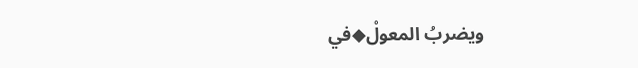ويضربُ المعولْ◆في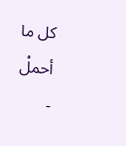كل ما أحملْ
-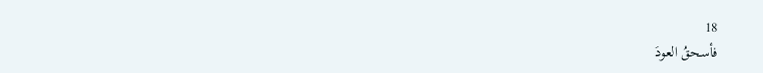18
فأسحقُ العودَ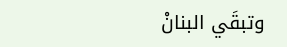وتبقَي البنانْ